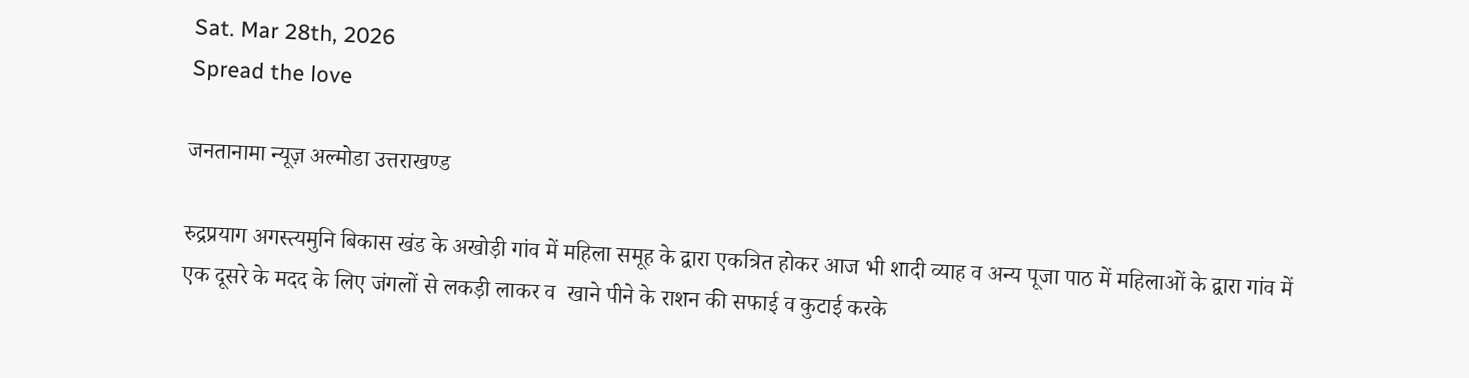Sat. Mar 28th, 2026
Spread the love

जनतानामा न्यूज़ अल्मोडा उत्तराखण्ड

रुद्रप्रयाग अगस्त्यमुनि बिकास खंड के अखोड़ी गांव में महिला समूह के द्वारा एकत्रित होकर आज भी शादी व्याह व अन्य पूजा पाठ में महिलाओं के द्वारा गांव में  एक दूसरे के मदद के लिए जंगलों से लकड़ी लाकर व  खाने पीने के राशन की सफाई व कुटाई करके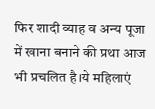फिर शादी व्याह व अन्य पूजा में खाना बनाने की प्रथा आज भी प्रचलित है।ये महिलाएं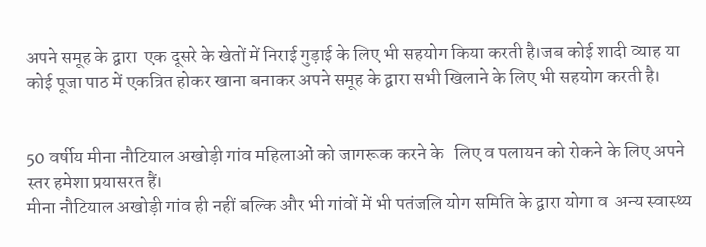अपने समूह के द्वारा  एक दूसरे के खेतों में निराई गुड़ाई के लिए भी सहयोग किया करती है।जब कोई शादी व्याह या कोई पूजा पाठ में एकत्रित होकर खाना बनाकर अपने समूह के द्वारा सभी खिलाने के लिए भी सहयोग करती है।


50 वर्षीय मीना नौटियाल अखोड़ी गांव महिलाओं को जागरूक करने के   लिए व पलायन को रोकने के लिए अपने स्तर हमेशा प्रयासरत हैं।
मीना नौटियाल अखोड़ी गांव ही नहीं बल्कि और भी गांवों में भी पतंजलि योग समिति के द्वारा योगा व  अन्य स्वास्थ्य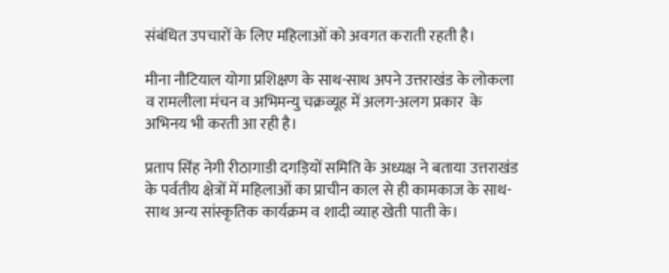संबंधित उपचारों के लिए महिलाओं को अवगत कराती रहती है।

मीना नौटियाल योगा प्रशिक्षण के साथ-साथ अपने उत्तराखंड के लोकला व रामलीला मंचन व अभिमन्यु चक्रव्यूह में अलग-अलग प्रकार  के अभिनय भी करती आ रही है।

प्रताप सिंह नेगी रीठागाडी दगड़ियों समिति के अध्यक्ष ने बताया उत्तराखंड के पर्वतीय क्षेत्रों में महिलाओं का प्राचीन काल से ही कामकाज के साथ-साथ अन्य सांस्कृतिक कार्यक्रम व शादी व्याह खेती पाती के।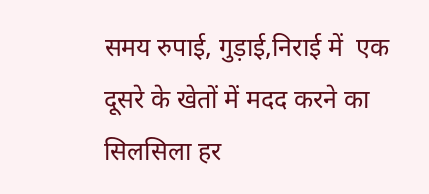समय रुपाई, गुड़ाई,निराई में  एक दूसरे के खेतों में मदद करने का सिलसिला हर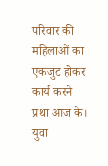परिवार की महिलाओं का एकजुट होकर कार्य करने प्रथा आज के। युवा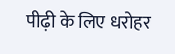पीढ़ी के लिए धरोहर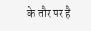के तौर पर है